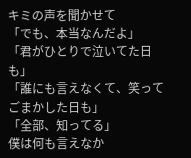キミの声を聞かせて
「でも、本当なんだよ」
「君がひとりで泣いてた日も」
「誰にも言えなくて、笑ってごまかした日も」
「全部、知ってる」
僕は何も言えなか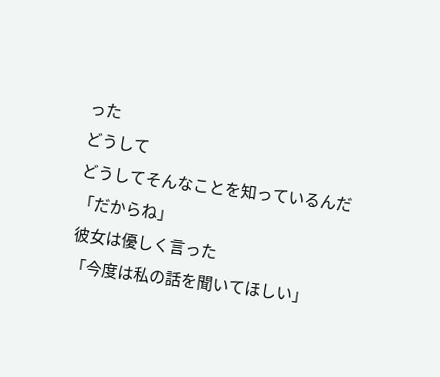った
どうして
どうしてそんなことを知っているんだ
「だからね」
彼女は優しく言った
「今度は私の話を聞いてほしい」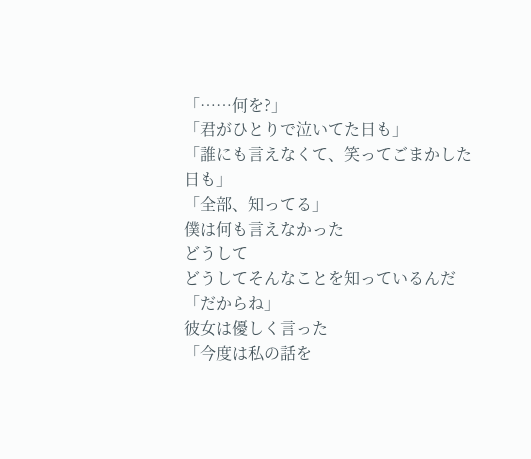「……何を?」
「君がひとりで泣いてた日も」
「誰にも言えなくて、笑ってごまかした日も」
「全部、知ってる」
僕は何も言えなかった
どうして
どうしてそんなことを知っているんだ
「だからね」
彼女は優しく言った
「今度は私の話を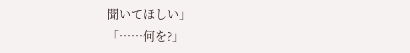聞いてほしい」
「……何を?」